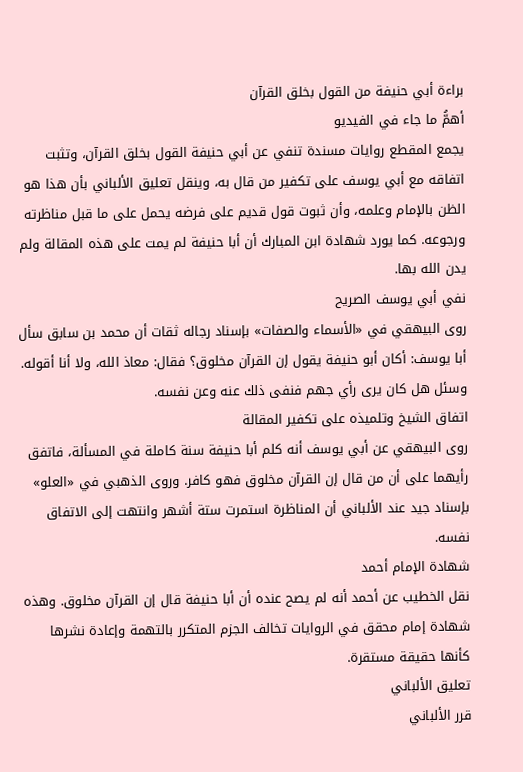براءة أبي حنيفة من القول بخلق القرآن
أهمُّ ما جاء في الفيديو
يجمع المقطع روايات مسندة تنفي عن أبي حنيفة القول بخلق القرآن، وتثبت اتفاقه مع أبي يوسف على تكفير من قال به، وينقل تعليق الألباني بأن هذا هو الظن بالإمام وعلمه، وأن ثبوت قول قديم على فرضه يحمل على ما قبل مناظرته ورجوعه. كما يورد شهادة ابن المبارك أن أبا حنيفة لم يمت على هذه المقالة ولم يدن الله بها.
نفي أبي يوسف الصريح
روى البيهقي في «الأسماء والصفات» بإسناد رجاله ثقات أن محمد بن سابق سأل أبا يوسف: أكان أبو حنيفة يقول إن القرآن مخلوق؟ فقال: معاذ الله، ولا أنا أقوله. وسئل هل كان يرى رأي جهم فنفى ذلك عنه وعن نفسه.
اتفاق الشيخ وتلميذه على تكفير المقالة
روى البيهقي عن أبي يوسف أنه كلم أبا حنيفة سنة كاملة في المسألة، فاتفق رأيهما على أن من قال إن القرآن مخلوق فهو كافر. وروى الذهبي في «العلو» بإسناد جيد عند الألباني أن المناظرة استمرت ستة أشهر وانتهت إلى الاتفاق نفسه.
شهادة الإمام أحمد
نقل الخطيب عن أحمد أنه لم يصح عنده أن أبا حنيفة قال إن القرآن مخلوق. وهذه شهادة إمام محقق في الروايات تخالف الجزم المتكرر بالتهمة وإعادة نشرها كأنها حقيقة مستقرة.
تعليق الألباني
قرر الألباني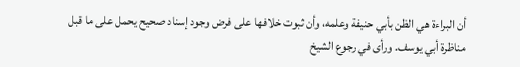أن البراءة هي الظن بأبي حنيفة وعلمه، وأن ثبوت خلافها على فرض وجود إسناد صحيح يحمل على ما قبل مناظرة أبي يوسف. ورأى في رجوع الشيخ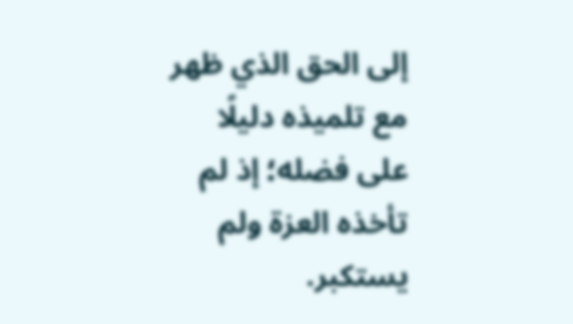إلى الحق الذي ظهر مع تلميذه دليلًا على فضله؛ إذ لم تأخذه العزة ولم يستكبر.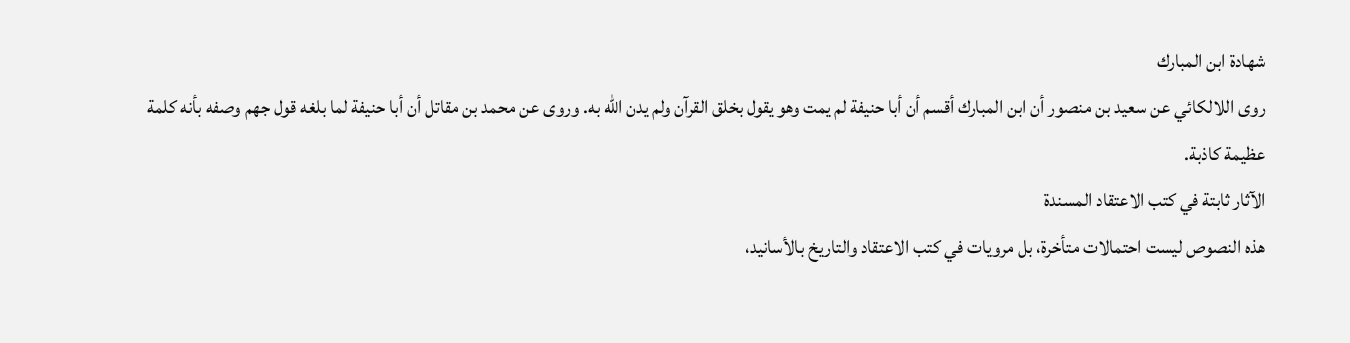شهادة ابن المبارك
روى اللالكائي عن سعيد بن منصور أن ابن المبارك أقسم أن أبا حنيفة لم يمت وهو يقول بخلق القرآن ولم يدن الله به. وروى عن محمد بن مقاتل أن أبا حنيفة لما بلغه قول جهم وصفه بأنه كلمة عظيمة كاذبة.
الآثار ثابتة في كتب الاعتقاد المسندة
هذه النصوص ليست احتمالات متأخرة، بل مرويات في كتب الاعتقاد والتاريخ بالأسانيد،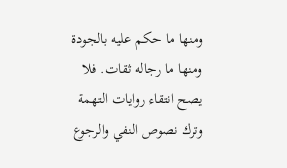ومنها ما حكم عليه بالجودة ومنها ما رجاله ثقات. فلا يصح انتقاء روايات التهمة وترك نصوص النفي والرجوع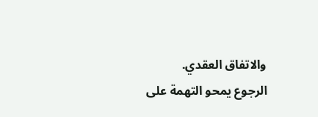والاتفاق العقدي.
الرجوع يمحو التهمة على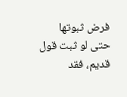فرض ثبوتها
حتى لو ثبت قول قديم، فقد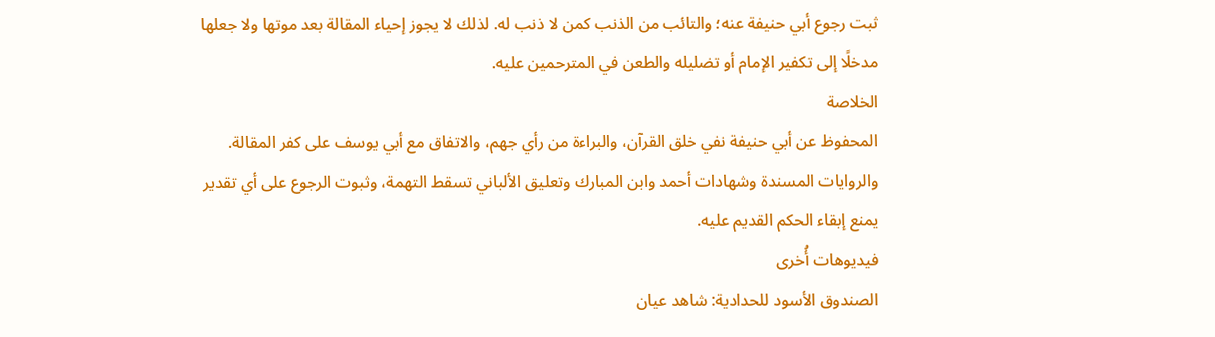ثبت رجوع أبي حنيفة عنه؛ والتائب من الذنب كمن لا ذنب له. لذلك لا يجوز إحياء المقالة بعد موتها ولا جعلها مدخلًا إلى تكفير الإمام أو تضليله والطعن في المترحمين عليه.
الخلاصة
المحفوظ عن أبي حنيفة نفي خلق القرآن، والبراءة من رأي جهم، والاتفاق مع أبي يوسف على كفر المقالة. والروايات المسندة وشهادات أحمد وابن المبارك وتعليق الألباني تسقط التهمة، وثبوت الرجوع على أي تقدير يمنع إبقاء الحكم القديم عليه.
فيديوهات أُخرى
الصندوق الأسود للحدادية: شاهد عيان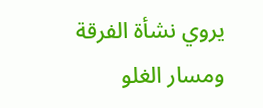يروي نشأة الفرقة ومسار الغلو